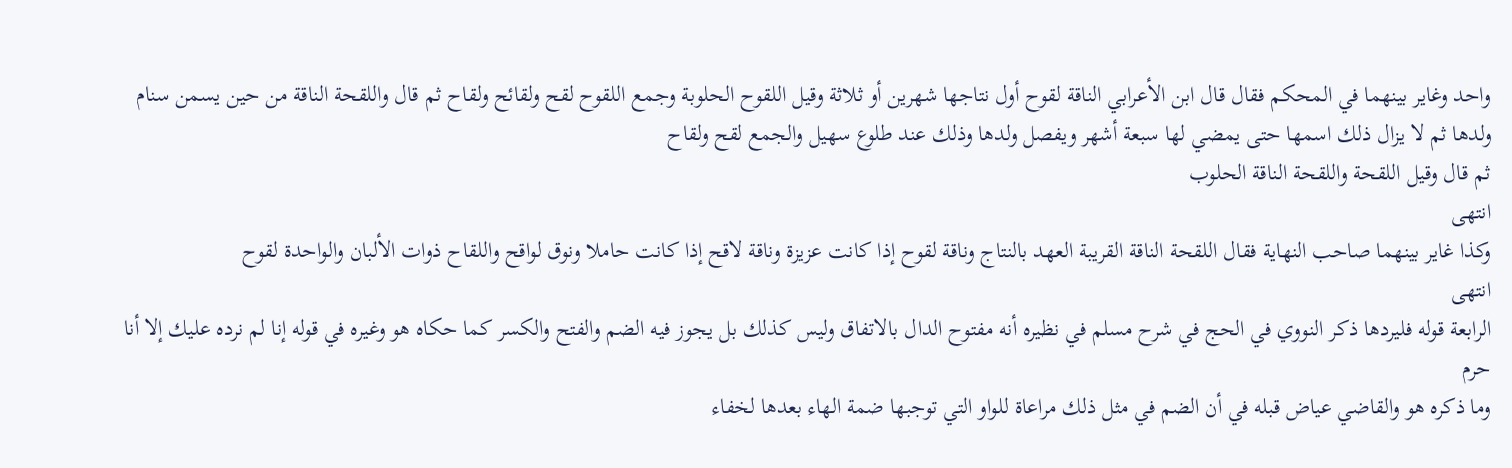واحد وغاير بينهما في المحكم فقال قال ابن الأعرابي الناقة لقوح أول نتاجها شهرين أو ثلاثة وقيل اللقوح الحلوبة وجمع اللقوح لقح ولقائح ولقاح ثم قال واللقحة الناقة من حين يسمن سنام ولدها ثم لا يزال ذلك اسمها حتى يمضي لها سبعة أشهر ويفصل ولدها وذلك عند طلوع سهيل والجمع لقح ولقاح
ثم قال وقيل اللقحة واللقحة الناقة الحلوب
انتهى
وكذا غاير بينهما صاحب النهاية فقال اللقحة الناقة القريبة العهد بالنتاج وناقة لقوح إذا كانت عزيزة وناقة لاقح إذا كانت حاملا ونوق لواقح واللقاح ذوات الألبان والواحدة لقوح
انتهى
الرابعة قوله فليردها ذكر النووي في الحج في شرح مسلم في نظيره أنه مفتوح الدال بالاتفاق وليس كذلك بل يجوز فيه الضم والفتح والكسر كما حكاه هو وغيره في قوله إنا لم نرده عليك إلا أنا حرم
وما ذكره هو والقاضي عياض قبله في أن الضم في مثل ذلك مراعاة للواو التي توجبها ضمة الهاء بعدها لخفاء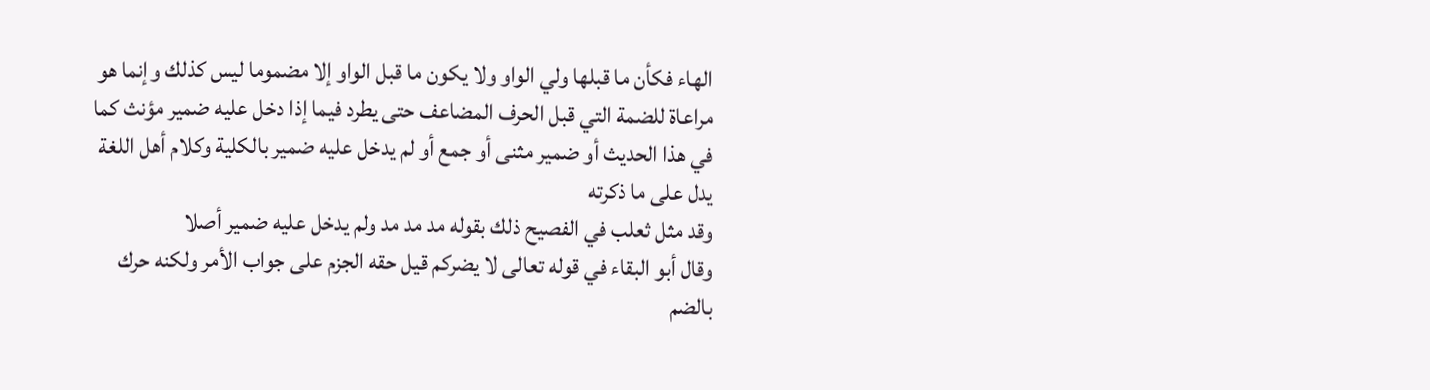الهاء فكأن ما قبلها ولي الواو ولا يكون ما قبل الواو إلا مضموما ليس كذلك وإنما هو مراعاة للضمة التي قبل الحرف المضاعف حتى يطرد فيما إذا دخل عليه ضمير مؤنث كما في هذا الحديث أو ضمير مثنى أو جمع أو لم يدخل عليه ضمير بالكلية وكلام أهل اللغة يدل على ما ذكرته
وقد مثل ثعلب في الفصيح ذلك بقوله مد مد مد ولم يدخل عليه ضمير أصلا
وقال أبو البقاء في قوله تعالى لا يضركم قيل حقه الجزم على جواب الأمر ولكنه حرك بالضم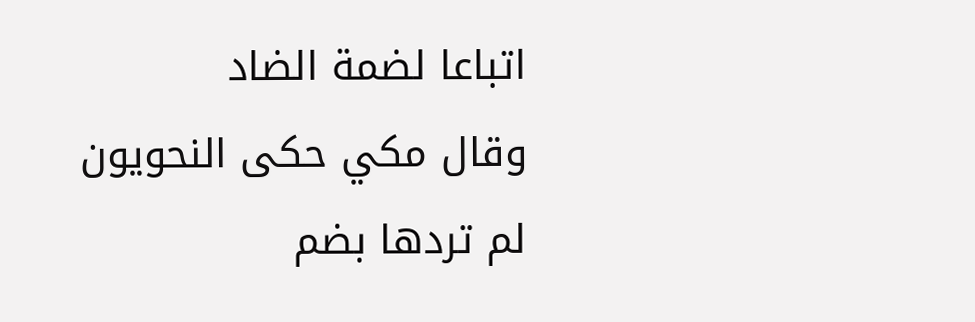اتباعا لضمة الضاد
وقال مكي حكى النحويون لم تردها بضم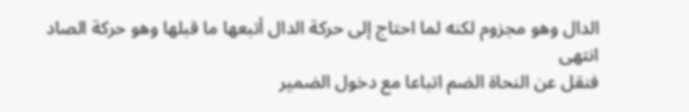الدال وهو مجزوم لكنه لما احتاج إلى حركة الدال أتبعها ما قبلها وهو حركة الصاد
انتهى
فنقل عن النحاة الضم اتباعا مع دخول الضمير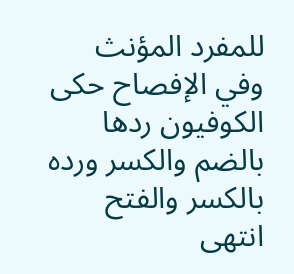للمفرد المؤنث وفي الإفصاح حكى الكوفيون ردها بالضم والكسر ورده بالكسر والفتح
انتهى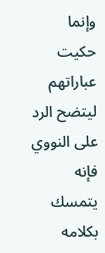وإنما حكيت عباراتهم ليتضح الرد على النووي فإنه يتمسك بكلامه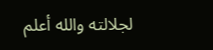لجلالته والله أعلم